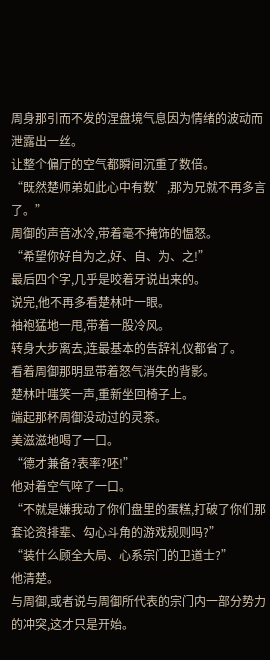周身那引而不发的涅盘境气息因为情绪的波动而泄露出一丝。
让整个偏厅的空气都瞬间沉重了数倍。
“既然楚师弟如此心中有数’,那为兄就不再多言了。”
周御的声音冰冷,带着毫不掩饰的愠怒。
“希望你好自为之,好、自、为、之!”
最后四个字,几乎是咬着牙说出来的。
说完,他不再多看楚林叶一眼。
袖袍猛地一甩,带着一股冷风。
转身大步离去,连最基本的告辞礼仪都省了。
看着周御那明显带着怒气消失的背影。
楚林叶嗤笑一声,重新坐回椅子上。
端起那杯周御没动过的灵茶。
美滋滋地喝了一口。
“德才兼备?表率?呸!”
他对着空气啐了一口。
“不就是嫌我动了你们盘里的蛋糕,打破了你们那套论资排辈、勾心斗角的游戏规则吗?”
“装什么顾全大局、心系宗门的卫道士?”
他清楚。
与周御,或者说与周御所代表的宗门内一部分势力的冲突,这才只是开始。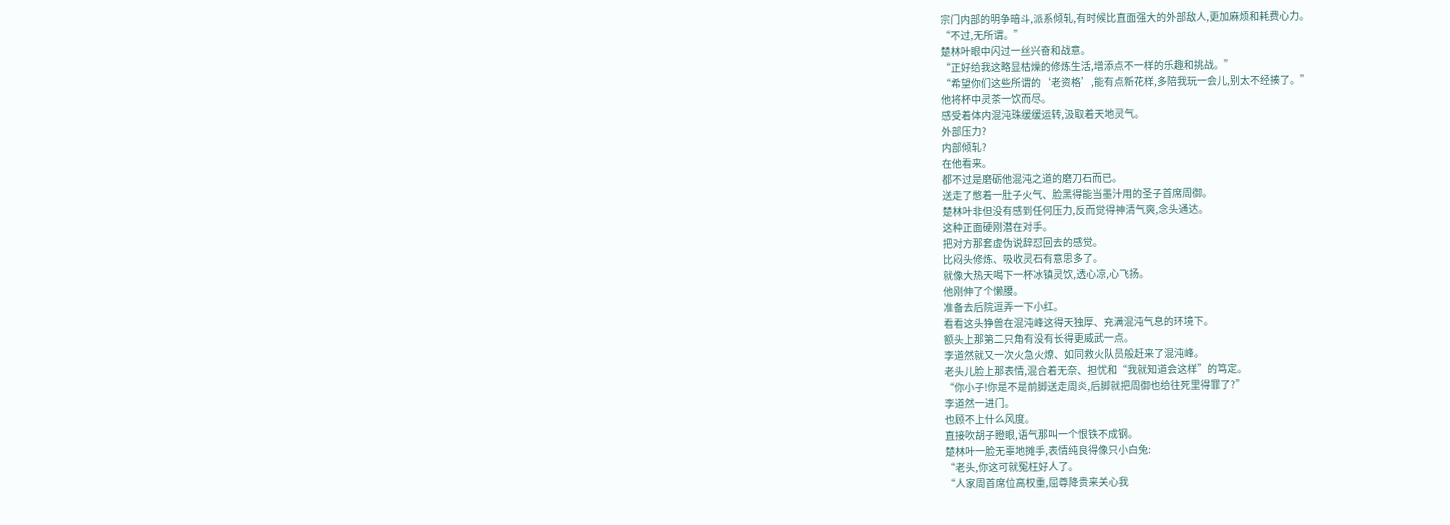宗门内部的明争暗斗,派系倾轧,有时候比直面强大的外部敌人,更加麻烦和耗费心力。
“不过,无所谓。”
楚林叶眼中闪过一丝兴奋和战意。
“正好给我这略显枯燥的修炼生活,增添点不一样的乐趣和挑战。”
“希望你们这些所谓的‘老资格’,能有点新花样,多陪我玩一会儿,别太不经揍了。”
他将杯中灵茶一饮而尽。
感受着体内混沌珠缓缓运转,汲取着天地灵气。
外部压力?
内部倾轧?
在他看来。
都不过是磨砺他混沌之道的磨刀石而已。
送走了憋着一肚子火气、脸黑得能当墨汁用的圣子首席周御。
楚林叶非但没有感到任何压力,反而觉得神清气爽,念头通达。
这种正面硬刚潜在对手。
把对方那套虚伪说辞怼回去的感觉。
比闷头修炼、吸收灵石有意思多了。
就像大热天喝下一杯冰镇灵饮,透心凉,心飞扬。
他刚伸了个懒腰。
准备去后院逗弄一下小红。
看看这头狰兽在混沌峰这得天独厚、充满混沌气息的环境下。
额头上那第二只角有没有长得更威武一点。
李道然就又一次火急火燎、如同救火队员般赶来了混沌峰。
老头儿脸上那表情,混合着无奈、担忧和“我就知道会这样”的笃定。
“你小子!你是不是前脚送走周炎,后脚就把周御也给往死里得罪了?”
李道然一进门。
也顾不上什么风度。
直接吹胡子瞪眼,语气那叫一个恨铁不成钢。
楚林叶一脸无辜地摊手,表情纯良得像只小白兔:
“老头,你这可就冤枉好人了。
“人家周首席位高权重,屈尊降贵来关心我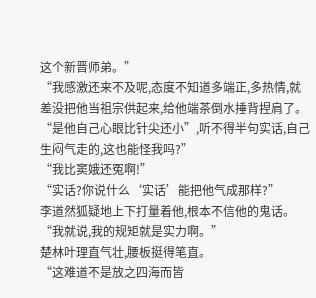这个新晋师弟。”
“我感激还来不及呢,态度不知道多端正,多热情,就差没把他当祖宗供起来,给他端茶倒水捶背捏肩了。
“是他自己心眼比针尖还小”,听不得半句实话,自己生闷气走的,这也能怪我吗?”
“我比窦娥还冤啊!”
“实话?你说什么‘实话’能把他气成那样?”
李道然狐疑地上下打量着他,根本不信他的鬼话。
“我就说,我的规矩就是实力啊。”
楚林叶理直气壮,腰板挺得笔直。
“这难道不是放之四海而皆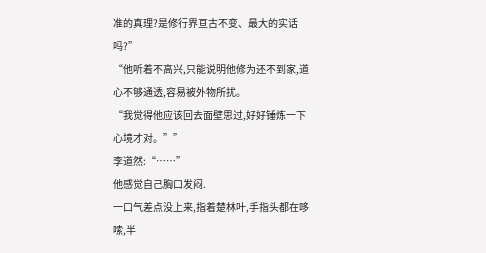准的真理?是修行界亘古不变、最大的实话吗?”
“他听着不高兴,只能说明他修为还不到家,道心不够通透,容易被外物所扰。
“我觉得他应该回去面壁思过,好好锤炼一下心境才对。””
李道然:“……”
他感觉自己胸口发闷.
一口气差点没上来,指着楚林叶,手指头都在哆嗦,半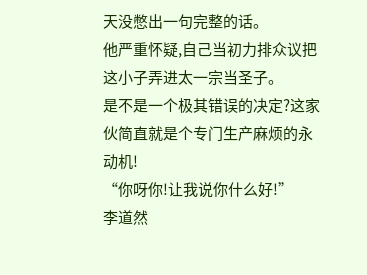天没憋出一句完整的话。
他严重怀疑,自己当初力排众议把这小子弄进太一宗当圣子。
是不是一个极其错误的决定?这家伙简直就是个专门生产麻烦的永动机!
“你呀你!让我说你什么好!”
李道然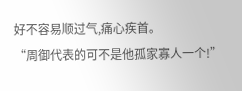好不容易顺过气,痛心疾首。
“周御代表的可不是他孤家寡人一个!”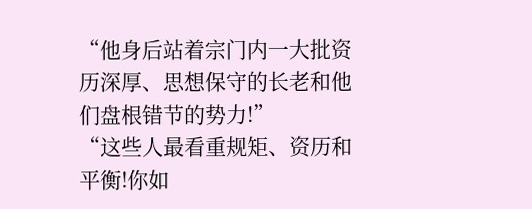“他身后站着宗门内一大批资历深厚、思想保守的长老和他们盘根错节的势力!”
“这些人最看重规矩、资历和平衡!你如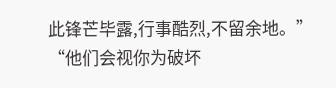此锋芒毕露,行事酷烈,不留余地。”
“他们会视你为破坏